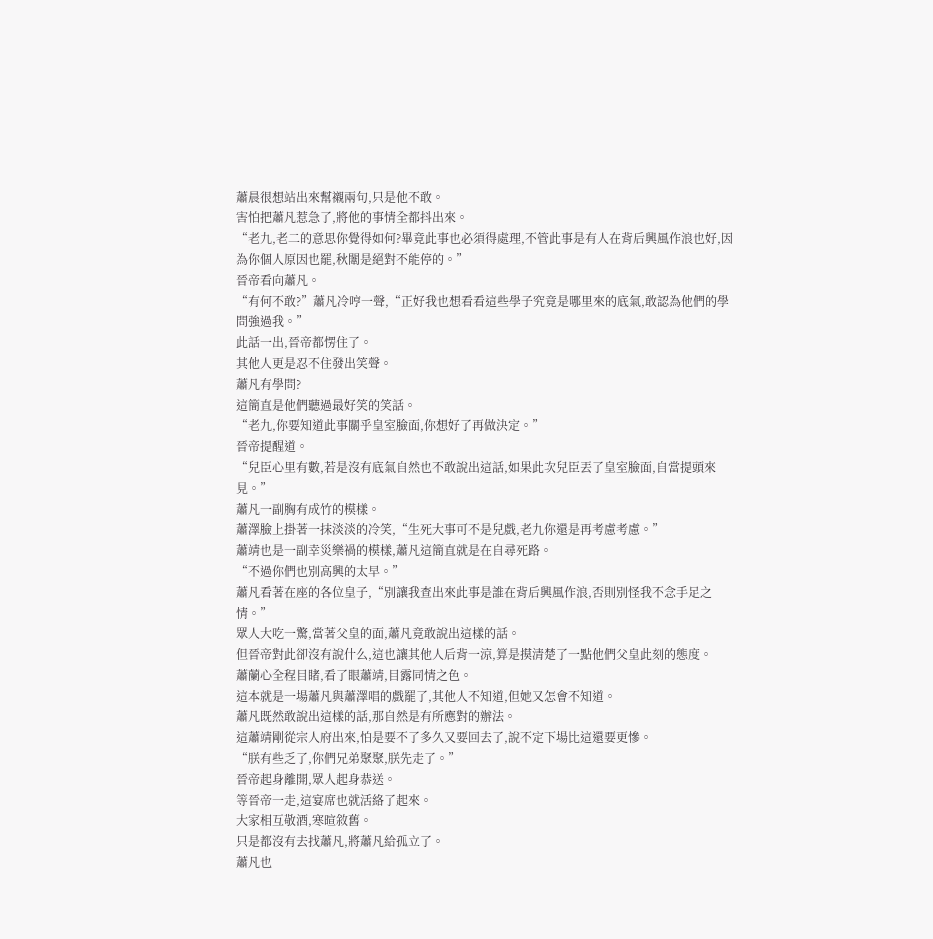蕭晨很想站出來幫襯兩句,只是他不敢。
害怕把蕭凡惹急了,將他的事情全都抖出來。
“老九,老二的意思你覺得如何?畢竟此事也必須得處理,不管此事是有人在背后興風作浪也好,因為你個人原因也罷,秋闈是絕對不能停的。”
晉帝看向蕭凡。
“有何不敢?”蕭凡冷哼一聲,“正好我也想看看這些學子究竟是哪里來的底氣,敢認為他們的學問強過我。”
此話一出,晉帝都愣住了。
其他人更是忍不住發出笑聲。
蕭凡有學問?
這簡直是他們聽過最好笑的笑話。
“老九,你要知道此事關乎皇室臉面,你想好了再做決定。”
晉帝提醒道。
“兒臣心里有數,若是沒有底氣自然也不敢說出這話,如果此次兒臣丟了皇室臉面,自當提頭來見。”
蕭凡一副胸有成竹的模樣。
蕭澤臉上掛著一抹淡淡的冷笑,“生死大事可不是兒戲,老九你還是再考慮考慮。”
蕭靖也是一副幸災樂禍的模樣,蕭凡這簡直就是在自尋死路。
“不過你們也別高興的太早。”
蕭凡看著在座的各位皇子,“別讓我查出來此事是誰在背后興風作浪,否則別怪我不念手足之情。”
眾人大吃一驚,當著父皇的面,蕭凡竟敢說出這樣的話。
但晉帝對此卻沒有說什么,這也讓其他人后背一涼,算是摸清楚了一點他們父皇此刻的態度。
蕭蘭心全程目睹,看了眼蕭靖,目露同情之色。
這本就是一場蕭凡與蕭澤唱的戲罷了,其他人不知道,但她又怎會不知道。
蕭凡既然敢說出這樣的話,那自然是有所應對的辦法。
這蕭靖剛從宗人府出來,怕是要不了多久又要回去了,說不定下場比這還要更慘。
“朕有些乏了,你們兄弟聚聚,朕先走了。”
晉帝起身離開,眾人起身恭送。
等晉帝一走,這宴席也就活絡了起來。
大家相互敬酒,寒暄敘舊。
只是都沒有去找蕭凡,將蕭凡給孤立了。
蕭凡也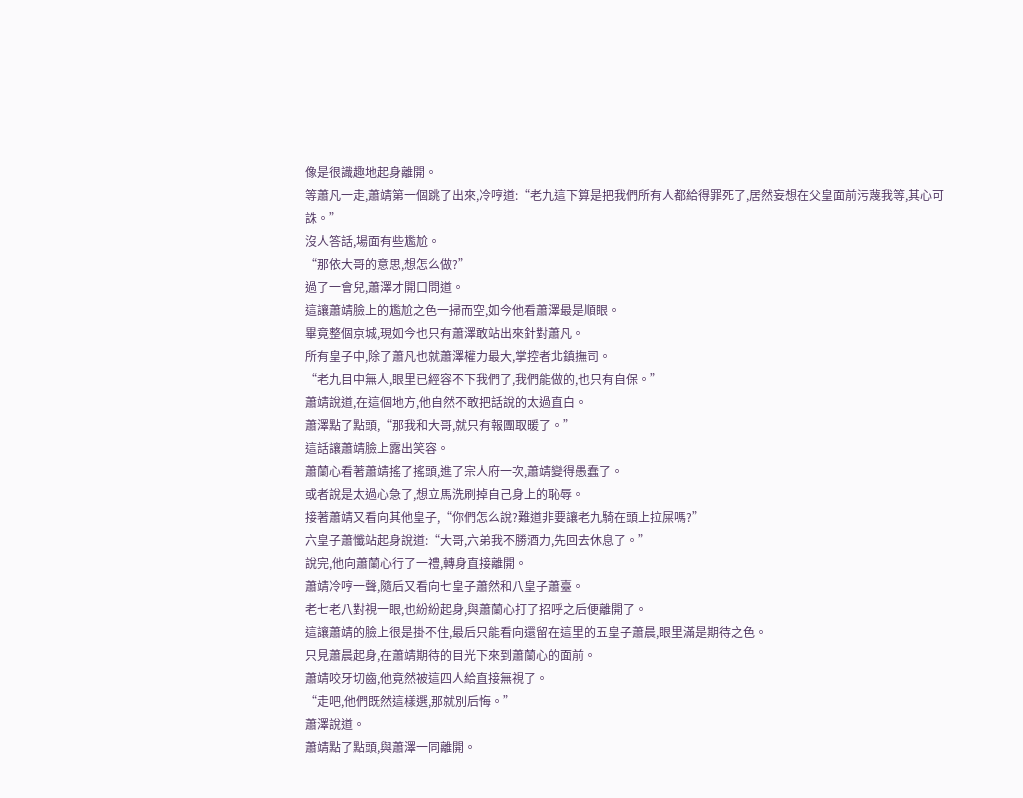像是很識趣地起身離開。
等蕭凡一走,蕭靖第一個跳了出來,冷哼道:“老九這下算是把我們所有人都給得罪死了,居然妄想在父皇面前污蔑我等,其心可誅。”
沒人答話,場面有些尷尬。
“那依大哥的意思,想怎么做?”
過了一會兒,蕭澤才開口問道。
這讓蕭靖臉上的尷尬之色一掃而空,如今他看蕭澤最是順眼。
畢竟整個京城,現如今也只有蕭澤敢站出來針對蕭凡。
所有皇子中,除了蕭凡也就蕭澤權力最大,掌控者北鎮撫司。
“老九目中無人,眼里已經容不下我們了,我們能做的,也只有自保。”
蕭靖說道,在這個地方,他自然不敢把話說的太過直白。
蕭澤點了點頭,“那我和大哥,就只有報團取暖了。”
這話讓蕭靖臉上露出笑容。
蕭蘭心看著蕭靖搖了搖頭,進了宗人府一次,蕭靖變得愚蠢了。
或者說是太過心急了,想立馬洗刷掉自己身上的恥辱。
接著蕭靖又看向其他皇子,“你們怎么說?難道非要讓老九騎在頭上拉屎嗎?”
六皇子蕭懺站起身說道:“大哥,六弟我不勝酒力,先回去休息了。”
說完,他向蕭蘭心行了一禮,轉身直接離開。
蕭靖冷哼一聲,隨后又看向七皇子蕭然和八皇子蕭臺。
老七老八對視一眼,也紛紛起身,與蕭蘭心打了招呼之后便離開了。
這讓蕭靖的臉上很是掛不住,最后只能看向還留在這里的五皇子蕭晨,眼里滿是期待之色。
只見蕭晨起身,在蕭靖期待的目光下來到蕭蘭心的面前。
蕭靖咬牙切齒,他竟然被這四人給直接無視了。
“走吧,他們既然這樣選,那就別后悔。”
蕭澤說道。
蕭靖點了點頭,與蕭澤一同離開。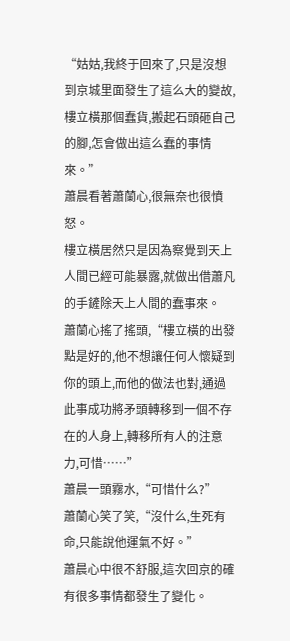“姑姑,我終于回來了,只是沒想到京城里面發生了這么大的變故,樓立橫那個蠢貨,搬起石頭砸自己的腳,怎會做出這么蠢的事情來。”
蕭晨看著蕭蘭心,很無奈也很憤怒。
樓立橫居然只是因為察覺到天上人間已經可能暴露,就做出借蕭凡的手鏟除天上人間的蠢事來。
蕭蘭心搖了搖頭,“樓立橫的出發點是好的,他不想讓任何人懷疑到你的頭上,而他的做法也對,通過此事成功將矛頭轉移到一個不存在的人身上,轉移所有人的注意力,可惜……”
蕭晨一頭霧水,“可惜什么?”
蕭蘭心笑了笑,“沒什么,生死有命,只能說他運氣不好。”
蕭晨心中很不舒服,這次回京的確有很多事情都發生了變化。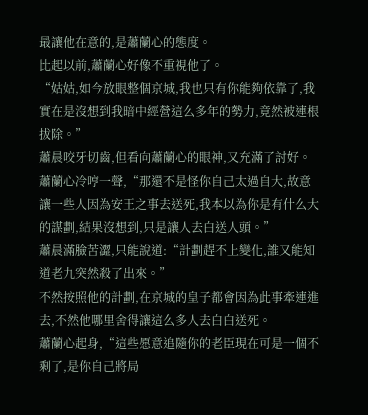最讓他在意的,是蕭蘭心的態度。
比起以前,蕭蘭心好像不重視他了。
“姑姑,如今放眼整個京城,我也只有你能夠依靠了,我實在是沒想到我暗中經營這么多年的勢力,竟然被連根拔除。”
蕭晨咬牙切齒,但看向蕭蘭心的眼神,又充滿了討好。
蕭蘭心冷哼一聲,“那還不是怪你自己太過自大,故意讓一些人因為安王之事去送死,我本以為你是有什么大的謀劃,結果沒想到,只是讓人去白送人頭。”
蕭晨滿臉苦澀,只能說道:“計劃趕不上變化,誰又能知道老九突然殺了出來。”
不然按照他的計劃,在京城的皇子都會因為此事牽連進去,不然他哪里舍得讓這么多人去白白送死。
蕭蘭心起身,“這些愿意追隨你的老臣現在可是一個不剩了,是你自己將局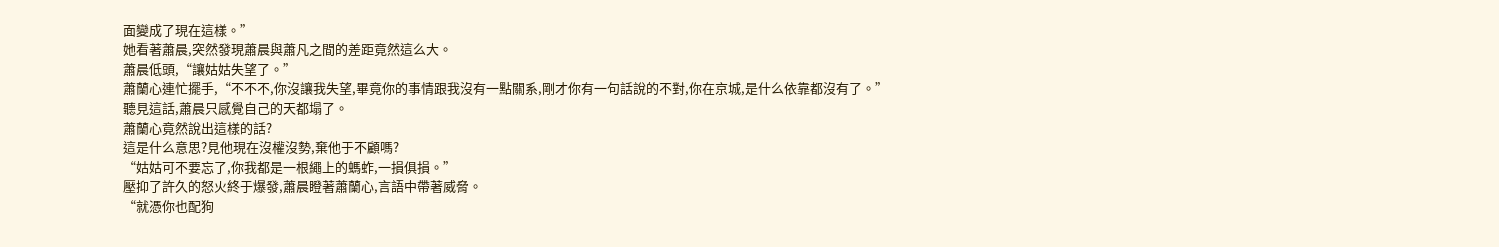面變成了現在這樣。”
她看著蕭晨,突然發現蕭晨與蕭凡之間的差距竟然這么大。
蕭晨低頭,“讓姑姑失望了。”
蕭蘭心連忙擺手,“不不不,你沒讓我失望,畢竟你的事情跟我沒有一點關系,剛才你有一句話說的不對,你在京城,是什么依靠都沒有了。”
聽見這話,蕭晨只感覺自己的天都塌了。
蕭蘭心竟然說出這樣的話?
這是什么意思?見他現在沒權沒勢,棄他于不顧嗎?
“姑姑可不要忘了,你我都是一根繩上的螞蚱,一損俱損。”
壓抑了許久的怒火終于爆發,蕭晨瞪著蕭蘭心,言語中帶著威脅。
“就憑你也配狗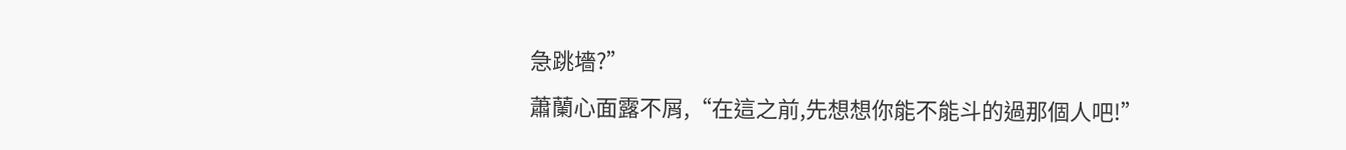急跳墻?”
蕭蘭心面露不屑,“在這之前,先想想你能不能斗的過那個人吧!”